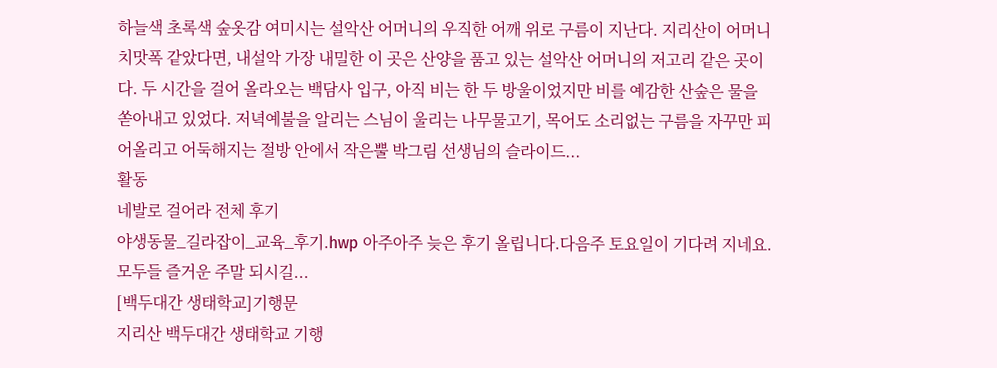하늘색 초록색 숲옷감 여미시는 설악산 어머니의 우직한 어깨 위로 구름이 지난다. 지리산이 어머니 치맛폭 같았다면, 내설악 가장 내밀한 이 곳은 산양을 품고 있는 설악산 어머니의 저고리 같은 곳이다. 두 시간을 걸어 올라오는 백담사 입구, 아직 비는 한 두 방울이었지만 비를 예감한 산숲은 물을 쏟아내고 있었다. 저녁예불을 알리는 스님이 울리는 나무물고기, 목어도 소리없는 구름을 자꾸만 피어올리고 어둑해지는 절방 안에서 작은뿔 박그림 선생님의 슬라이드...
활동
네발로 걸어라 전체 후기
야생동물_길라잡이_교육_후기.hwp 아주아주 늦은 후기 올립니다.다음주 토요일이 기다려 지네요.모두들 즐거운 주말 되시길...
[백두대간 생태학교]기행문
지리산 백두대간 생태학교 기행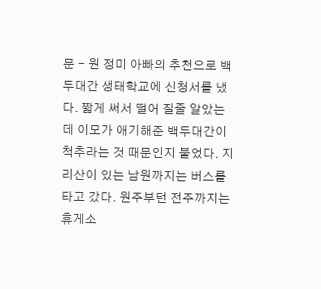문 - 원 정미 아빠의 추천으로 백두대간 생태학교에 신청서를 냈다. 짧게 써서 떨어 질줄 알았는데 이모가 애기해준 백두대간이 척추라는 것 때문인지 붙었다. 지리산이 있는 남원까지는 버스를 타고 갔다. 원주부턴 전주까지는 휴게소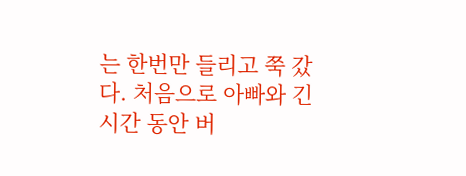는 한번만 들리고 쭉 갔다. 처음으로 아빠와 긴 시간 동안 버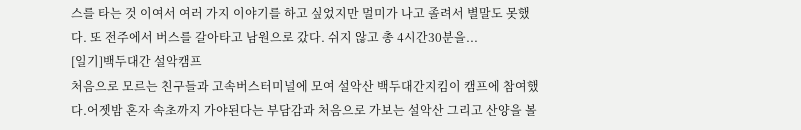스를 타는 것 이여서 여러 가지 이야기를 하고 싶었지만 멀미가 나고 졸려서 별말도 못했다. 또 전주에서 버스를 갈아타고 남원으로 갔다. 쉬지 않고 총 4시간30분을...
[일기]백두대간 설악캠프
처음으로 모르는 친구들과 고속버스터미널에 모여 설악산 백두대간지킴이 캠프에 참여했다.어젯밤 혼자 속초까지 가야된다는 부담감과 처음으로 가보는 설악산 그리고 산양을 볼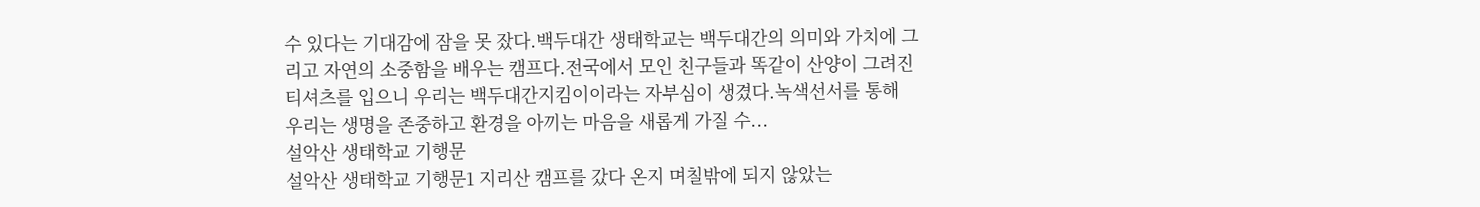수 있다는 기대감에 잠을 못 잤다.백두대간 생태학교는 백두대간의 의미와 가치에 그리고 자연의 소중함을 배우는 캠프다.전국에서 모인 친구들과 똑같이 산양이 그려진 티셔츠를 입으니 우리는 백두대간지킴이이라는 자부심이 생겼다.녹색선서를 통해 우리는 생명을 존중하고 환경을 아끼는 마음을 새롭게 가질 수...
설악산 생태학교 기행문
설악산 생태학교 기행문1 지리산 캠프를 갔다 온지 며칠밖에 되지 않았는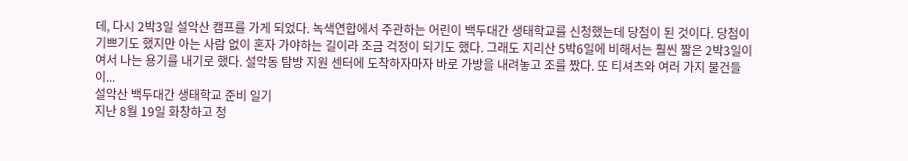데, 다시 2박3일 설악산 캠프를 가게 되었다. 녹색연합에서 주관하는 어린이 백두대간 생태학교를 신청했는데 당첨이 된 것이다. 당첨이 기쁘기도 했지만 아는 사람 없이 혼자 가야하는 길이라 조금 걱정이 되기도 했다. 그래도 지리산 5박6일에 비해서는 훨씬 짧은 2박3일이여서 나는 용기를 내기로 했다. 설악동 탐방 지원 센터에 도착하자마자 바로 가방을 내려놓고 조를 짰다. 또 티셔츠와 여러 가지 물건들이...
설악산 백두대간 생태학교 준비 일기
지난 8월 19일 화창하고 청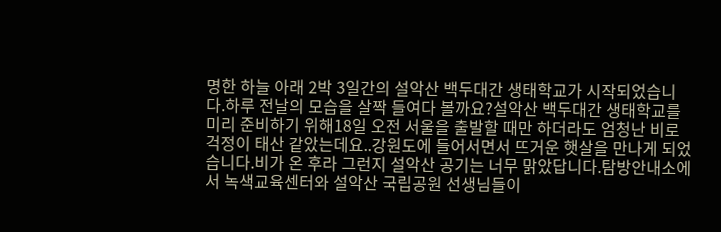명한 하늘 아래 2박 3일간의 설악산 백두대간 생태학교가 시작되었습니다.하루 전날의 모습을 살짝 들여다 볼까요?설악산 백두대간 생태학교를 미리 준비하기 위해18일 오전 서울을 출발할 때만 하더라도 엄청난 비로 걱정이 태산 같았는데요..강원도에 들어서면서 뜨거운 햇살을 만나게 되었습니다.비가 온 후라 그런지 설악산 공기는 너무 맑았답니다.탐방안내소에서 녹색교육센터와 설악산 국립공원 선생님들이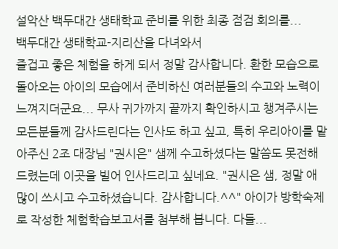설악산 백두대간 생태학교 준비를 위한 최종 점검 회의를...
백두대간 생태학교-지리산을 다녀와서
즐겁고 좋은 체험을 하게 되서 정말 감사합니다. 환한 모습으로 돌아오는 아이의 모습에서 준비하신 여러분들의 수고와 노력이 느껴지더군요... 무사 귀가까지 끝까지 확인하시고 챙겨주시는 모든분들께 감사드린다는 인사도 하고 싶고, 특히 우리아이를 맡아주신 2조 대장님 "권시은" 샘께 수고하셨다는 말씀도 못전해 드렸는데 이곳을 빌어 인사드리고 싶네요. "권시은 샘, 정말 애 많이 쓰시고 수고하셨습니다. 감사합니다.^^" 아이가 방학숙제로 작성한 체험학습보고서를 첨부해 봅니다. 다들...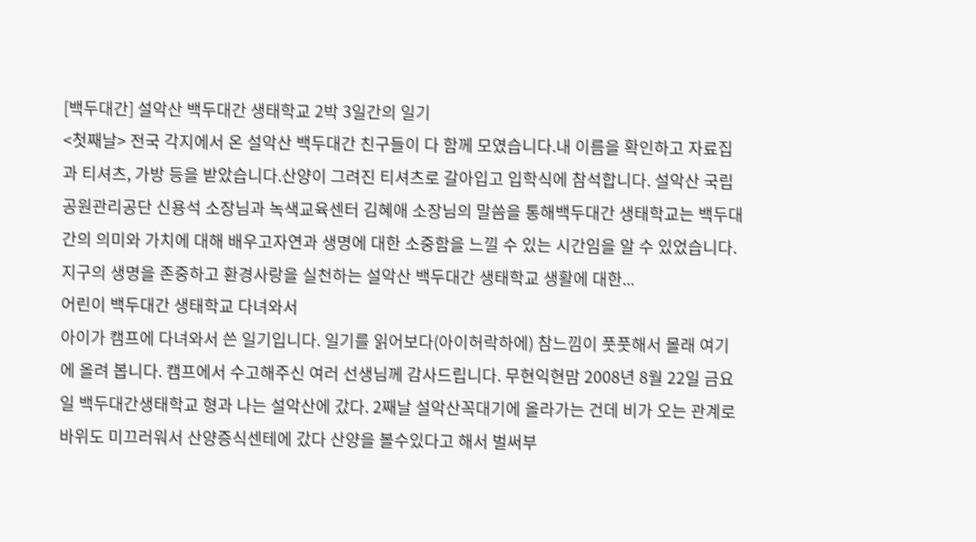[백두대간] 설악산 백두대간 생태학교 2박 3일간의 일기
<첫째날> 전국 각지에서 온 설악산 백두대간 친구들이 다 함께 모였습니다.내 이름을 확인하고 자료집과 티셔츠, 가방 등을 받았습니다.산양이 그려진 티셔츠로 갈아입고 입학식에 참석합니다. 설악산 국립공원관리공단 신용석 소장님과 녹색교육센터 김혜애 소장님의 말씀을 통해백두대간 생태학교는 백두대간의 의미와 가치에 대해 배우고자연과 생명에 대한 소중함을 느낄 수 있는 시간임을 알 수 있었습니다.지구의 생명을 존중하고 환경사랑을 실천하는 설악산 백두대간 생태학교 생활에 대한...
어린이 백두대간 생태학교 다녀와서
아이가 캠프에 다녀와서 쓴 일기입니다. 일기를 읽어보다(아이허락하에) 참느낌이 풋풋해서 몰래 여기에 올려 봅니다. 캠프에서 수고해주신 여러 선생님께 감사드립니다. 무현익현맘 2008년 8월 22일 금요일 백두대간생태학교 형과 나는 설악산에 갔다. 2째날 설악산꼭대기에 올라가는 건데 비가 오는 관계로 바위도 미끄러워서 산양증식센테에 갔다 산양을 볼수있다고 해서 벌써부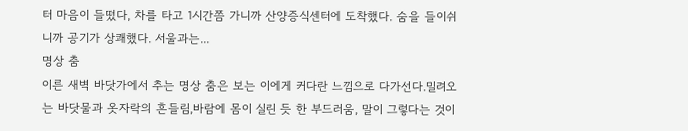터 마음이 들떴다, 차를 타고 1시간쯤 가니까 산양증식센터에 도착했다. 숨을 들이쉬니까 공기가 상쾌했다. 서울과는...
명상 춤
이른 새벽 바닷가에서 추는 명상 춤은 보는 이에게 커다란 느낌으로 다가선다.밀려오는 바닷물과 옷자락의 흔들림,바람에 몸이 실린 듯 한 부드러움, 말이 그렇다는 것이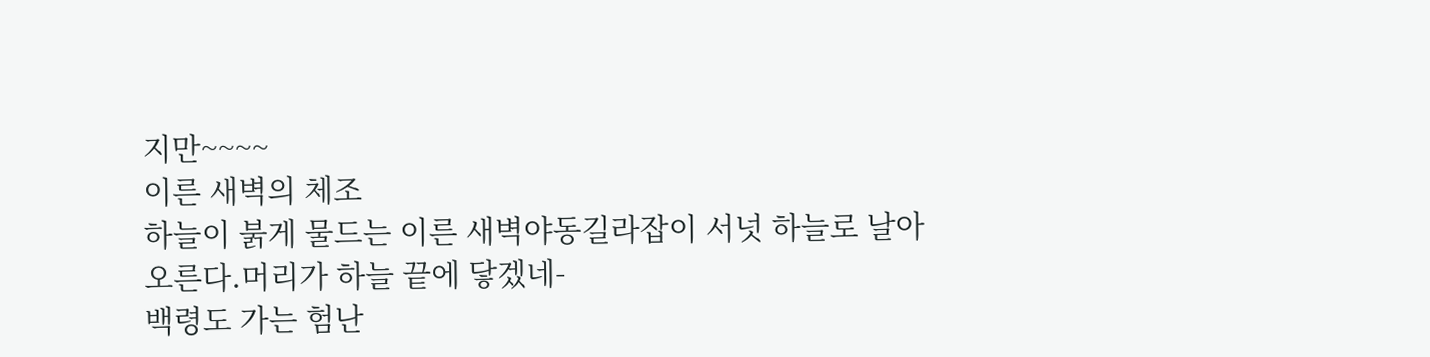지만~~~~
이른 새벽의 체조
하늘이 붉게 물드는 이른 새벽야동길라잡이 서넛 하늘로 날아 오른다.머리가 하늘 끝에 닿겠네-
백령도 가는 험난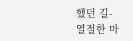했던 길-
열절한 마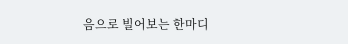음으로 빌어보는 한마디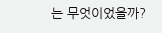는 무엇이었을까?